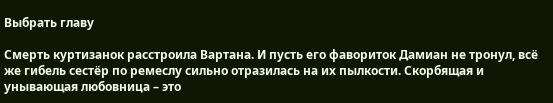Выбрать главу

Смерть куртизанок расстроила Вартана. И пусть его фавориток Дамиан не тронул, всё же гибель сестёр по ремеслу сильно отразилась на их пылкости. Скорбящая и унывающая любовница – это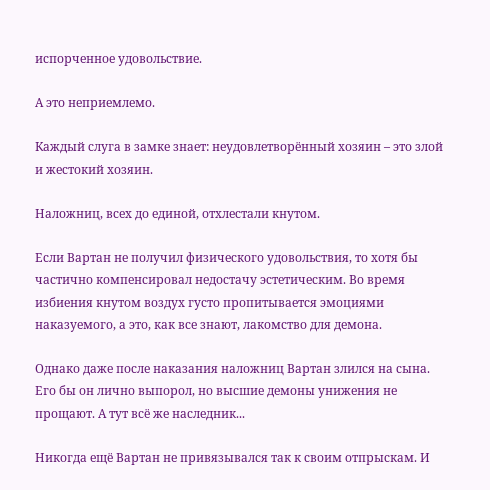испорченное удовольствие.

А это неприемлемо.

Каждый слуга в замке знает: неудовлетворённый хозяин – это злой и жестокий хозяин.

Наложниц, всех до единой, отхлестали кнутом.

Если Вартан не получил физического удовольствия, то хотя бы частично компенсировал недостачу эстетическим. Во время избиения кнутом воздух густо пропитывается эмоциями наказуемого, а это, как все знают, лакомство для демона.

Однако даже после наказания наложниц Вартан злился на сына. Его бы он лично выпорол, но высшие демоны унижения не прощают. А тут всё же наследник...

Никогда ещё Вартан не привязывался так к своим отпрыскам. И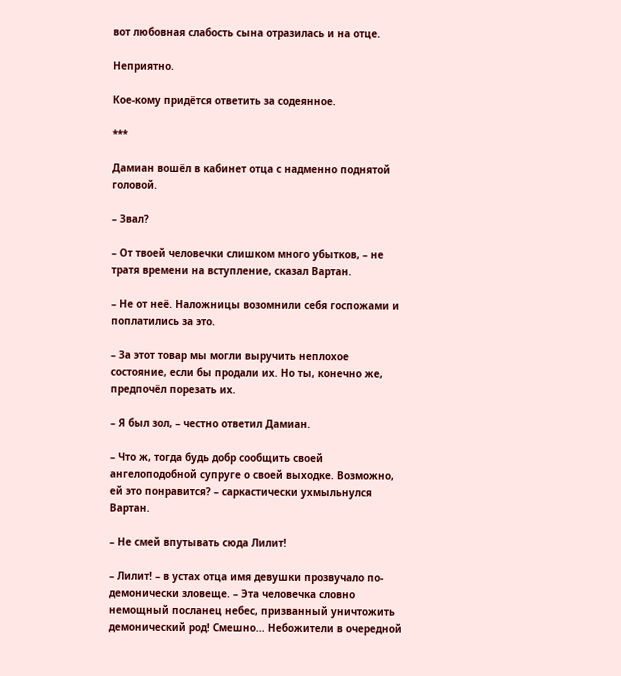вот любовная слабость сына отразилась и на отце.

Неприятно.

Кое-кому придётся ответить за содеянное.

***

Дамиан вошёл в кабинет отца с надменно поднятой головой.

– Звал?

– От твоей человечки слишком много убытков, – не тратя времени на вступление, сказал Вартан.

– Не от неё. Наложницы возомнили себя госпожами и поплатились за это.

– За этот товар мы могли выручить неплохое состояние, если бы продали их. Но ты, конечно же, предпочёл порезать их.

– Я был зол, – честно ответил Дамиан.

– Что ж, тогда будь добр сообщить своей ангелоподобной супруге о своей выходке. Возможно, ей это понравится? – саркастически ухмыльнулся Вартан.

– Не смей впутывать сюда Лилит!

– Лилит! – в устах отца имя девушки прозвучало по-демонически зловеще. – Эта человечка словно немощный посланец небес, призванный уничтожить демонический род! Смешно... Небожители в очередной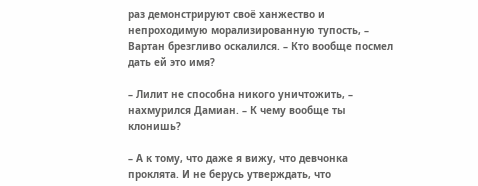раз демонстрируют своё ханжество и непроходимую морализированную тупость, – Вартан брезгливо оскалился. – Кто вообще посмел дать ей это имя?

– Лилит не способна никого уничтожить, – нахмурился Дамиан. – К чему вообще ты клонишь?

– А к тому, что даже я вижу, что девчонка проклята. И не берусь утверждать, что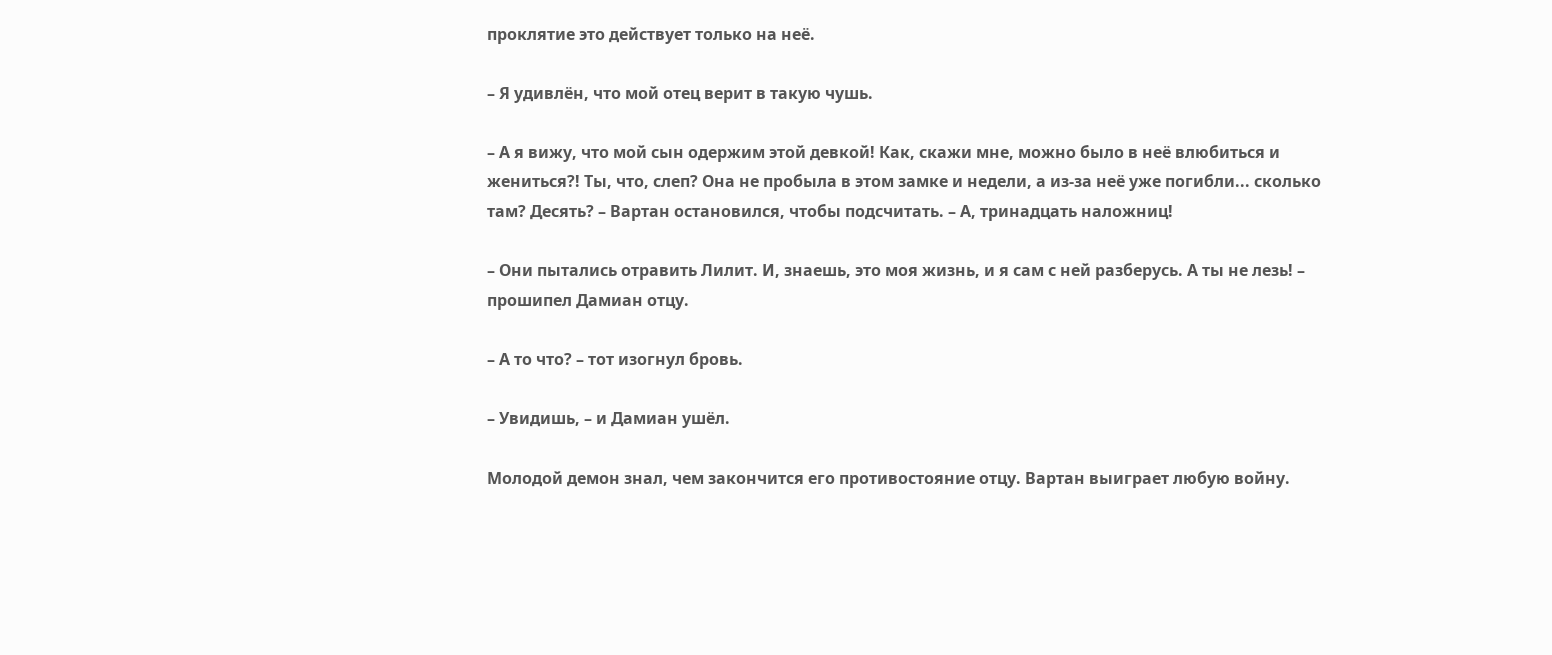проклятие это действует только на неё.

– Я удивлён, что мой отец верит в такую чушь.

– А я вижу, что мой сын одержим этой девкой! Как, скажи мне, можно было в неё влюбиться и жениться?! Ты, что, слеп? Она не пробыла в этом замке и недели, а из-за неё уже погибли... сколько там? Десять? – Вартан остановился, чтобы подсчитать. – А, тринадцать наложниц!

– Они пытались отравить Лилит. И, знаешь, это моя жизнь, и я сам с ней разберусь. А ты не лезь! – прошипел Дамиан отцу.

– А то что? – тот изогнул бровь.

– Увидишь, – и Дамиан ушёл.

Молодой демон знал, чем закончится его противостояние отцу. Вартан выиграет любую войну.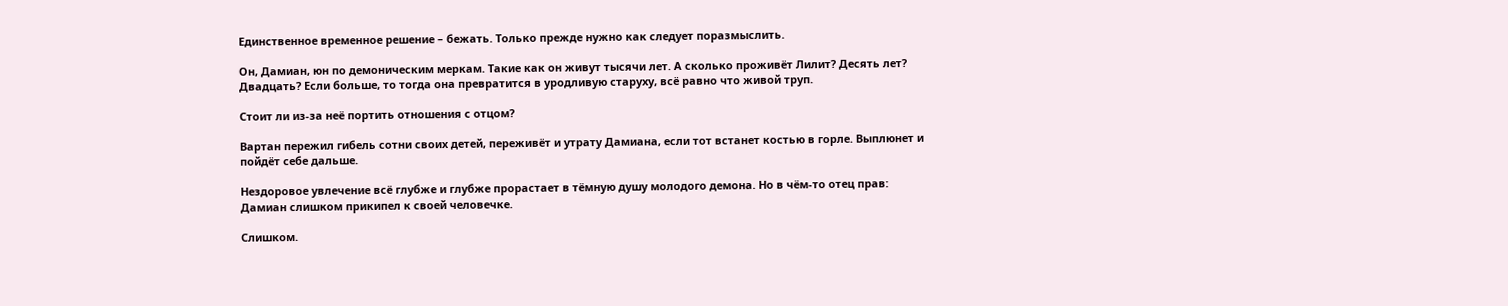Единственное временное решение – бежать. Только прежде нужно как следует поразмыслить.

Он, Дамиан, юн по демоническим меркам. Такие как он живут тысячи лет. А сколько проживёт Лилит? Десять лет? Двадцать? Если больше, то тогда она превратится в уродливую старуху, всё равно что живой труп.

Стоит ли из-за неё портить отношения с отцом?

Вартан пережил гибель сотни своих детей, переживёт и утрату Дамиана, если тот встанет костью в горле. Выплюнет и пойдёт себе дальше.

Нездоровое увлечение всё глубже и глубже прорастает в тёмную душу молодого демона. Но в чём-то отец прав: Дамиан слишком прикипел к своей человечке.

Слишком.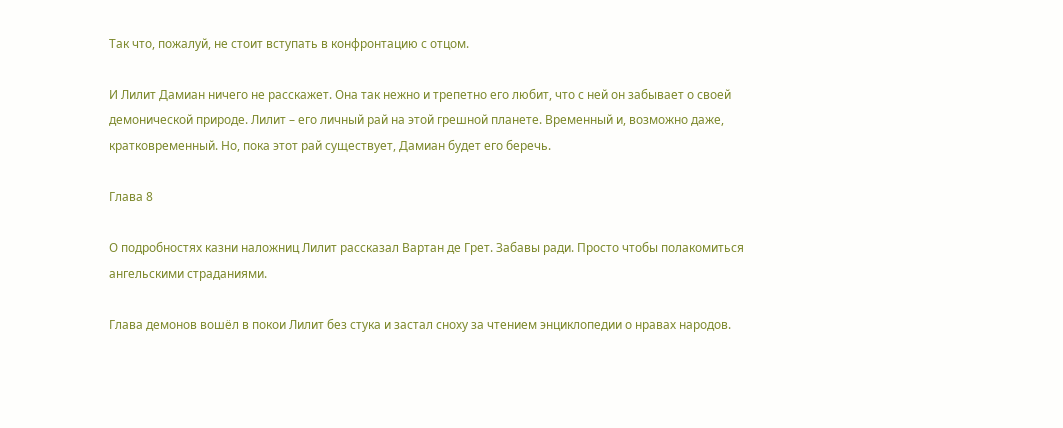Так что, пожалуй, не стоит вступать в конфронтацию с отцом.

И Лилит Дамиан ничего не расскажет. Она так нежно и трепетно его любит, что с ней он забывает о своей демонической природе. Лилит – его личный рай на этой грешной планете. Временный и, возможно даже, кратковременный. Но, пока этот рай существует, Дамиан будет его беречь.

Глава 8

О подробностях казни наложниц Лилит рассказал Вартан де Грет. Забавы ради. Просто чтобы полакомиться ангельскими страданиями.

Глава демонов вошёл в покои Лилит без стука и застал сноху за чтением энциклопедии о нравах народов.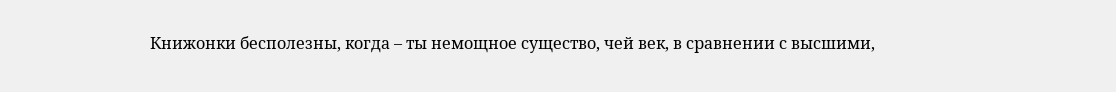Книжонки бесполезны, когда – ты немощное существо, чей век, в сравнении с высшими,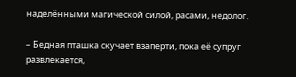наделёнными магической силой, расами, недолог.

– Бедная пташка скучает взаперти, пока её супруг развлекается,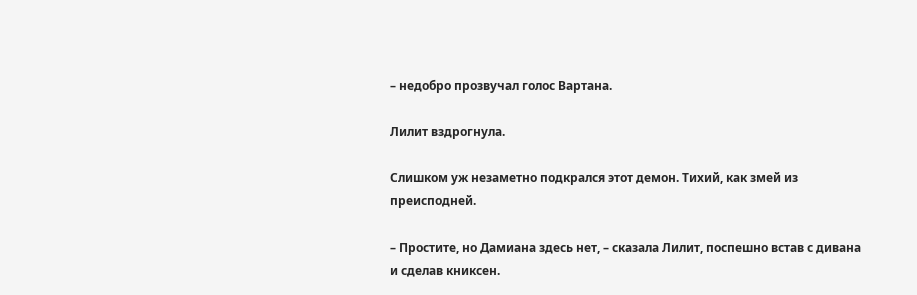– недобро прозвучал голос Вартана.

Лилит вздрогнула.

Слишком уж незаметно подкрался этот демон. Тихий, как змей из преисподней.

– Простите, но Дамиана здесь нет, – сказала Лилит, поспешно встав с дивана и сделав книксен.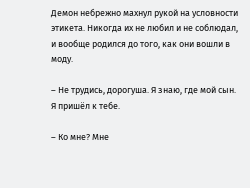Демон небрежно махнул рукой на условности этикета. Никогда их не любил и не соблюдал, и вообще родился до того, как они вошли в моду.

– Не трудись, дорогуша. Я знаю, где мой сын. Я пришёл к тебе.

– Ко мне? Мне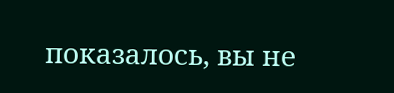показалось, вы не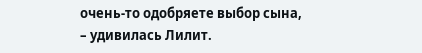очень-то одобряете выбор сына, – удивилась Лилит.